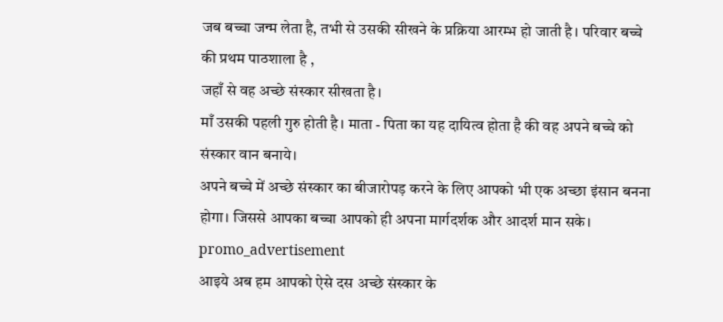जब बच्चा जन्म लेता है, तभी से उसकी सीखने के प्रक्रिया आरम्भ हो जाती है। परिवार बच्चे की प्रथम पाठशाला है ,
जहाँ से वह अच्छे संस्कार सीखता है।
माँ उसकी पहली गुरु होती है। माता - पिता का यह दायित्व होता है की वह अपने बच्चे को संस्कार वान बनाये।
अपने बच्चे में अच्छे संस्कार का बीजारोपड़ करने के लिए आपको भी एक अच्छा इंसान बनना होगा। जिससे आपका बच्चा आपको ही अपना मार्गदर्शक और आदर्श मान सके।
promo_advertisement
आइये अब हम आपको ऐसे दस अच्छे संस्कार के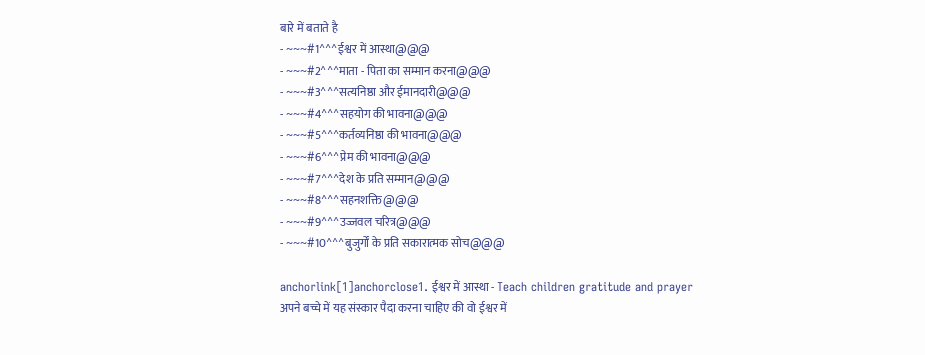बारे में बताते है
- ~~~#1^^^ईश्वर में आस्था@@@
- ~~~#2^^^माता - पिता का सम्मान करना@@@
- ~~~#3^^^सत्यनिष्ठा और ईमानदारी@@@
- ~~~#4^^^सहयोग की भावना@@@
- ~~~#5^^^कर्तव्यनिष्ठा की भावना@@@
- ~~~#6^^^प्रेम की भावना@@@
- ~~~#7^^^देश के प्रति सम्मान@@@
- ~~~#8^^^सहनशक्ति@@@
- ~~~#9^^^उज्जवल चरित्र@@@
- ~~~#10^^^बुजुर्गों के प्रति सकारात्मक सोच@@@

anchorlink[1]anchorclose1. ईश्वर में आस्था - Teach children gratitude and prayer
अपने बच्चे में यह संस्कार पैदा करना चाहिए की वो ईश्वर में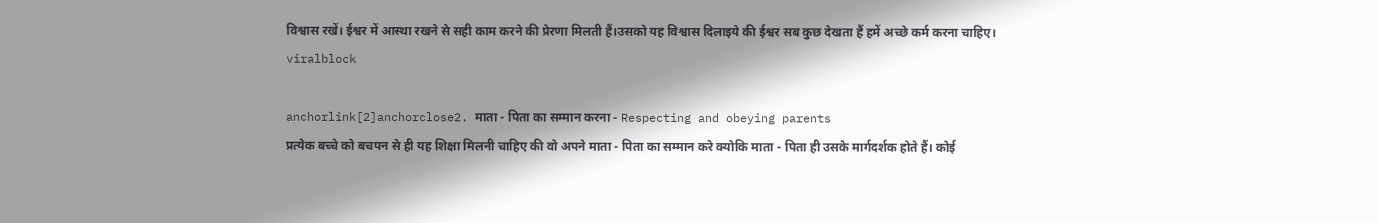विश्वास रखें। ईश्वर में आस्था रखने से सही काम करने की प्रेरणा मिलती हैं।उसको यह विश्वास दिलाइये की ईश्वर सब कुछ देखता हैं हमें अच्छे कर्म करना चाहिए।
viralblock

anchorlink[2]anchorclose2. माता - पिता का सम्मान करना - Respecting and obeying parents
प्रत्येक बच्चे को बचपन से ही यह शिक्षा मिलनी चाहिए की वो अपने माता - पिता का सम्मान करे क्योकि माता - पिता ही उसके मार्गदर्शक होते हैं। कोई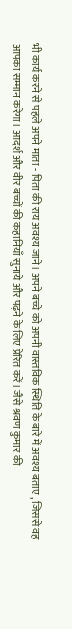भी कार्य करने से पहले अपने माता - पिता की राय अवश्य जाने। अपने बच्चे को अपनी वास्तविक स्थिति के बारे में अवश्य बताए , जिससे वह आपका सम्मान करेगा। आदर्श और वीर बच्चों की कहानियाँ सुनाये और पढ़ने के लिए प्रेरित करें। जैसे श्रवण कुमार की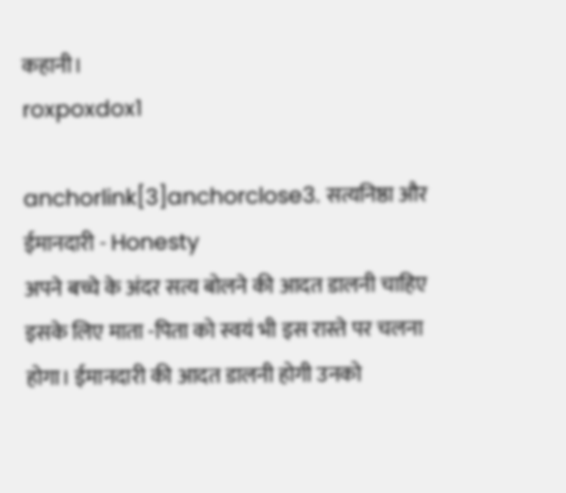कहानी।
roxpoxdox1

anchorlink[3]anchorclose3. सत्यनिष्ठा और ईमानदारी - Honesty
अपने बच्चे के अंदर सत्य बोलने की आदत डालनी चाहिए इसके लिए माता -पिता को स्वयं भी इस रास्ते पर चलना होगा। ईमानदारी की आदत डालनी होगी उनको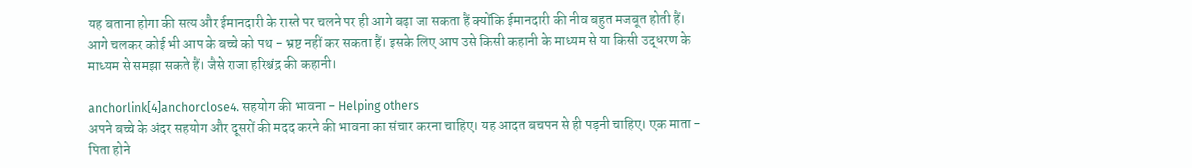यह बताना होगा की सत्य और ईमानदारी के रास्ते पर चलने पर ही आगे बढ़ा जा सकता हैं क्योंकि ईमानदारी की नीव बहुत मजबूत होती हैं। आगे चलकर कोई भी आप के बच्चे को पथ - भ्रष्ट नहीं कर सकता हैं। इसके लिए आप उसे किसी कहानी के माध्यम से या किसी उद्धरण के माध्यम से समझा सकते हैं। जैसे राजा हरिश्चंद्र की कहानी।

anchorlink[4]anchorclose4. सहयोग की भावना - Helping others
अपने बच्चे के अंदर सहयोग और दूसरों की मदद करने की भावना का संचार करना चाहिए। यह आदत बचपन से ही पड़नी चाहिए। एक माता - पिता होने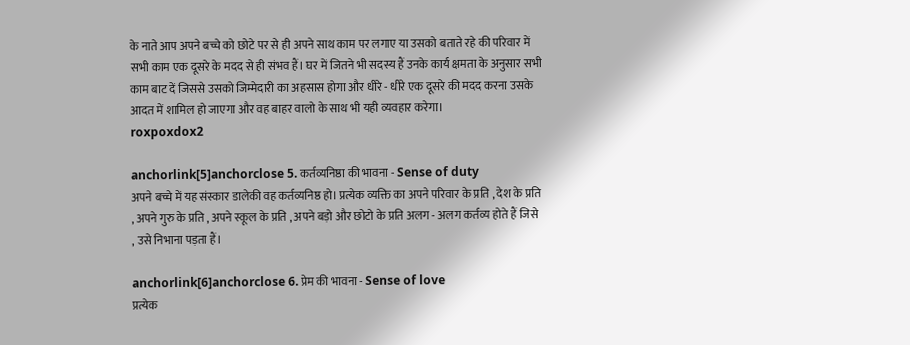के नाते आप अपने बच्चे को छोटे पर से ही अपने साथ काम पर लगाए या उसको बताते रहे की परिवार में सभी काम एक दूसरे के मदद से ही संभव हैं। घर में जितने भी सदस्य हैं उनके कार्य क्षमता के अनुसार सभी काम बाट दें जिससे उसको जिम्मेदारी का अहसास होगा और धीरे - धीरे एक दूसरे की मदद करना उसके आदत में शामिल हो जाएगा और वह बाहर वालो के साथ भी यही व्यवहार करेगा।
roxpoxdox2

anchorlink[5]anchorclose 5. कर्तव्यनिष्ठा की भावना - Sense of duty
अपने बच्चे में यह संस्कार डालेकी वह कर्तव्यनिष्ठ हो। प्रत्येक व्यक्ति का अपने परिवार के प्रति , देश के प्रति , अपने गुरु के प्रति , अपने स्कूल के प्रति , अपने बड़ो और छोटो के प्रति अलग - अलग कर्तव्य होते हैं जिसे , उसे निभाना पड़ता हैं।

anchorlink[6]anchorclose 6. प्रेम की भावना - Sense of love
प्रत्येक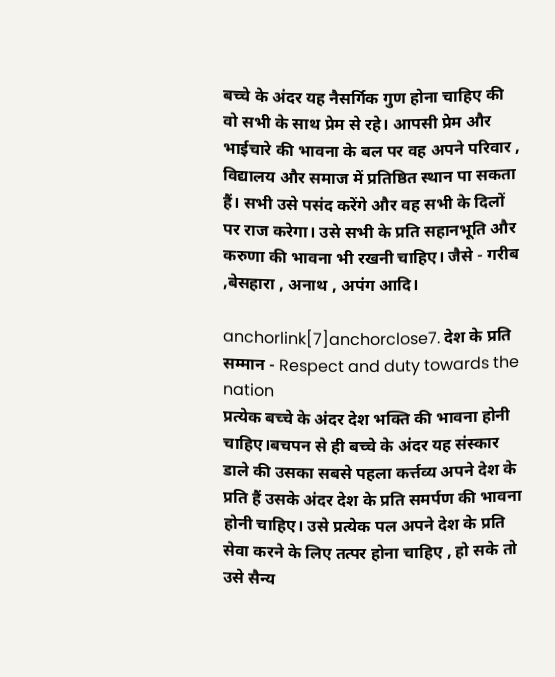बच्चे के अंदर यह नैसर्गिक गुण होना चाहिए की वो सभी के साथ प्रेम से रहे। आपसी प्रेम और भाईचारे की भावना के बल पर वह अपने परिवार , विद्यालय और समाज में प्रतिष्ठित स्थान पा सकता हैं। सभी उसे पसंद करेंगे और वह सभी के दिलों पर राज करेगा। उसे सभी के प्रति सहानभूति और करुणा की भावना भी रखनी चाहिए। जैसे - गरीब ,बेसहारा , अनाथ , अपंग आदि।

anchorlink[7]anchorclose7. देश के प्रति सम्मान - Respect and duty towards the nation
प्रत्येक बच्चे के अंदर देश भक्ति की भावना होनी चाहिए।बचपन से ही बच्चे के अंदर यह संस्कार डाले की उसका सबसे पहला कर्त्तव्य अपने देश के प्रति हैं उसके अंदर देश के प्रति समर्पण की भावना होनी चाहिए। उसे प्रत्येक पल अपने देश के प्रति सेवा करने के लिए तत्पर होना चाहिए , हो सके तो उसे सैन्य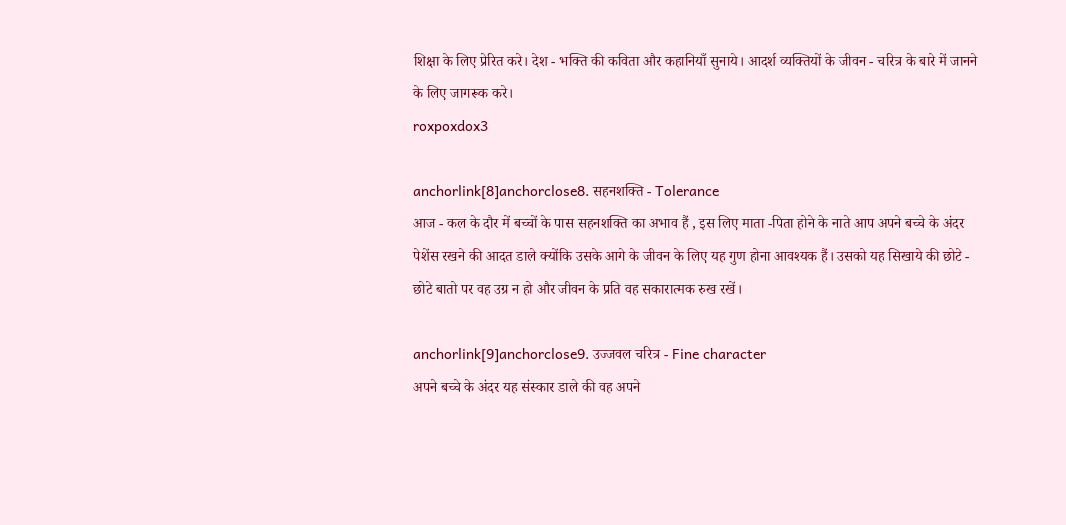शिक्षा के लिए प्रेरित करे। देश - भक्ति की कविता और कहानियाँ सुनाये। आदर्श व्यक्तियों के जीवन - चरित्र के बारे में जानने के लिए जागरूक करे।
roxpoxdox3

anchorlink[8]anchorclose8. सहनशक्ति - Tolerance
आज - कल के दौर में बच्चों के पास सहनशक्ति का अभाव हैं , इस लिए माता -पिता होने के नाते आप अपने बच्चे के अंदर पेशेंस रखने की आदत डाले क्योंकि उसके आगे के जीवन के लिए यह गुण होना आवश्यक हैं। उसको यह सिखाये की छोटे - छोटे बातो पर वह उग्र न हो और जीवन के प्रति वह सकारात्मक रुख रखें।

anchorlink[9]anchorclose9. उज्जवल चरित्र - Fine character
अपने बच्चे के अंदर यह संस्कार डाले की वह अपने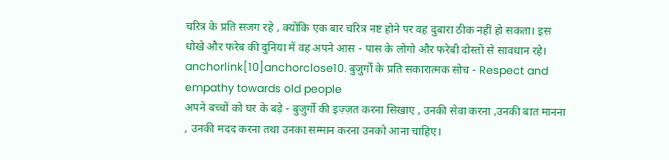चरित्र के प्रति सजग रहे , क्योंकि एक बार चरित्र नष्ट होने पर वह दुबारा ठीक नहीं हो सकता। इस धोखे और फरेब की दुनिया में वह अपने आस - पास के लोगो और फरेबी दोस्तों से सावधान रहे।
anchorlink[10]anchorclose10. बुजुर्गों के प्रति सकारात्मक सोच - Respect and empathy towards old people
अपने बच्चों को घर के बड़े - बुजुर्गों की इज़्ज़त करना सिखाए , उनकी सेवा करना ,उनकी बात मानना , उनकी मदद करना तथा उनका सम्मान करना उनको आना चाहिए।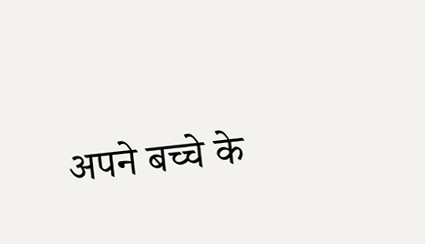अपने बच्चे के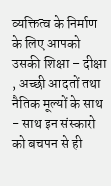व्यक्तित्व के निर्माण के लिए आपको उसकी शिक्षा – दीक्षा , अच्छी आदतों तथा नैतिक मूल्यों के साथ - साथ इन संस्कारो को बचपन से ही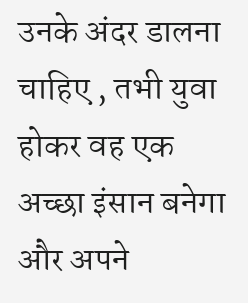उनके अंदर डालना चाहिए , तभी युवा होकर वह एक अच्छा इंसान बनेगा और अपने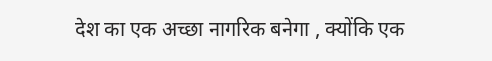देश का एक अच्छा नागरिक बनेगा , क्योंकि एक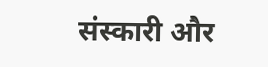संस्कारी और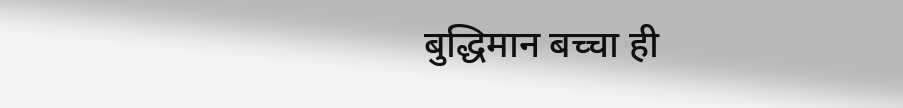बुद्धिमान बच्चा ही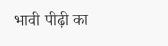भावी पीढ़ी का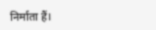निर्माता हैं।